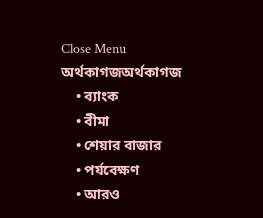Close Menu
অর্থকাগজঅর্থকাগজ
    • ব্যাংক
    • বীমা
    • শেয়ার বাজার
    • পর্যবেক্ষণ
    • আরও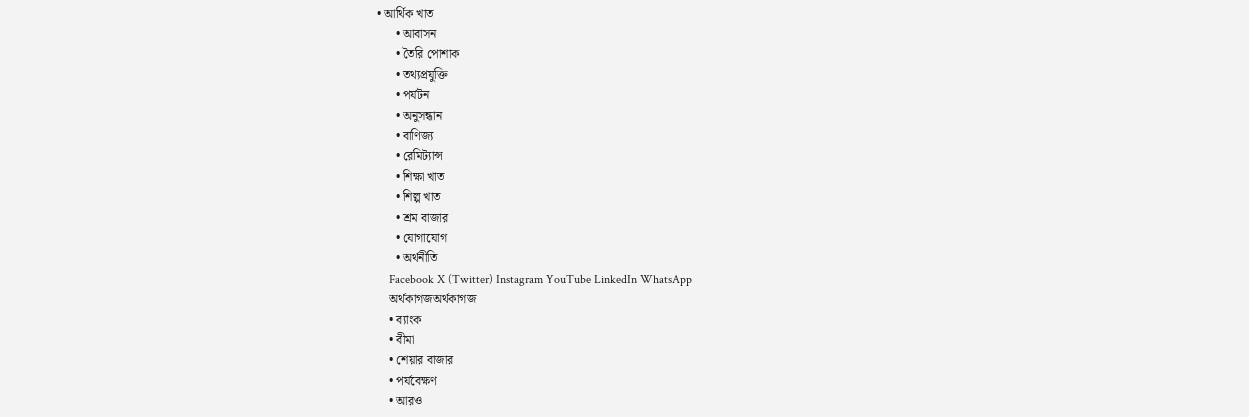• আর্থিক খাত
      • আবাসন
      • তৈরি পোশাক
      • তথ্যপ্রযুক্তি
      • পর্যটন
      • অনুসন্ধান
      • বাণিজ্য
      • রেমিট্যান্স
      • শিক্ষা খাত
      • শিল্প খাত
      • শ্রম বাজার
      • যোগাযোগ
      • অর্থনীতি
    Facebook X (Twitter) Instagram YouTube LinkedIn WhatsApp
    অর্থকাগজঅর্থকাগজ
    • ব্যাংক
    • বীমা
    • শেয়ার বাজার
    • পর্যবেক্ষণ
    • আরও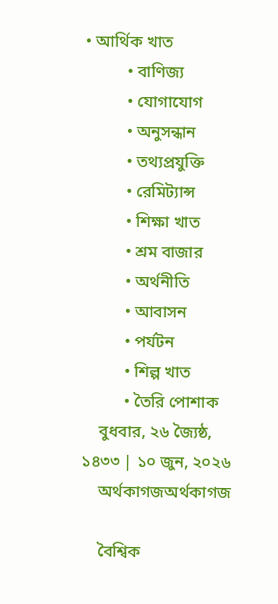• আর্থিক খাত
          • বাণিজ্য
          • যোগাযোগ
          • অনুসন্ধান
          • তথ্যপ্রযুক্তি
          • রেমিট্যান্স
          • শিক্ষা খাত
          • শ্রম বাজার
          • অর্থনীতি
          • আবাসন
          • পর্যটন
          • শিল্প খাত
          • তৈরি পোশাক
    বুধবার, ২৬ জ্যৈষ্ঠ, ১৪৩৩ | ১০ জুন, ২০২৬
    অর্থকাগজঅর্থকাগজ

    বৈশ্বিক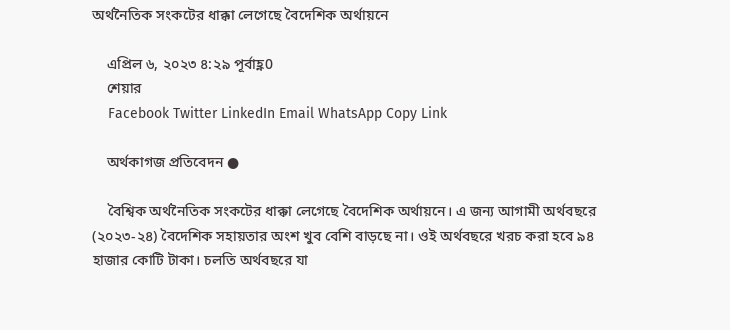অর্থনৈতিক সংকটের ধাক্কা লেগেছে বৈদেশিক অর্থায়নে

    এপ্রিল ৬, ২০২৩ ৪:২৯ পূর্বাহ্ণ0
    শেয়ার
    Facebook Twitter LinkedIn Email WhatsApp Copy Link

    অর্থকাগজ প্রতিবেদন ●

    বৈশ্বিক অর্থনৈতিক সংকটের ধাক্কা লেগেছে বৈদেশিক অর্থায়নে। এ জন্য আগামী অর্থবছরে (২০২৩-২৪) বৈদেশিক সহায়তার অংশ খুব বেশি বাড়ছে না। ওই অর্থবছরে খরচ করা হবে ৯৪ হাজার কোটি টাকা। চলতি অর্থবছরে যা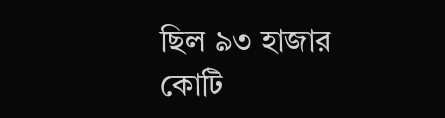ছিল ৯৩ হাজার কোটি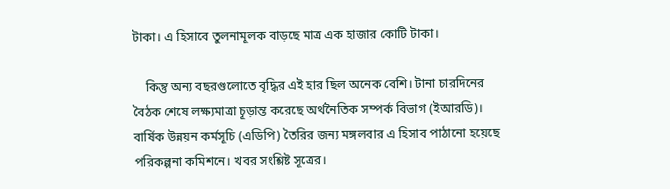টাকা। এ হিসাবে তুলনামূলক বাড়ছে মাত্র এক হাজার কোটি টাকা।

    কিন্তু অন্য বছরগুলোতে বৃদ্ধির এই হার ছিল অনেক বেশি। টানা চারদিনের বৈঠক শেষে লক্ষ্যমাত্রা চূড়ান্ত করেছে অর্থনৈতিক সম্পর্ক বিভাগ (ইআরডি)। বার্ষিক উন্নয়ন কর্মসূচি (এডিপি) তৈরির জন্য মঙ্গলবার এ হিসাব পাঠানো হয়েছে পরিকল্পনা কমিশনে। খবর সংশ্লিষ্ট সূত্রের।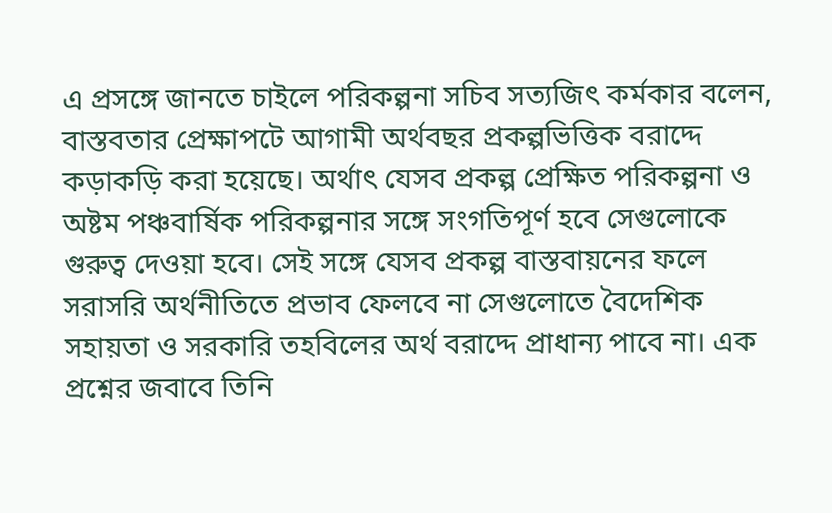এ প্রসঙ্গে জানতে চাইলে পরিকল্পনা সচিব সত্যজিৎ কর্মকার বলেন, বাস্তবতার প্রেক্ষাপটে আগামী অর্থবছর প্রকল্পভিত্তিক বরাদ্দে কড়াকড়ি করা হয়েছে। অর্থাৎ যেসব প্রকল্প প্রেক্ষিত পরিকল্পনা ও অষ্টম পঞ্চবার্ষিক পরিকল্পনার সঙ্গে সংগতিপূর্ণ হবে সেগুলোকে গুরুত্ব দেওয়া হবে। সেই সঙ্গে যেসব প্রকল্প বাস্তবায়নের ফলে সরাসরি অর্থনীতিতে প্রভাব ফেলবে না সেগুলোতে বৈদেশিক সহায়তা ও সরকারি তহবিলের অর্থ বরাদ্দে প্রাধান্য পাবে না। এক প্রশ্নের জবাবে তিনি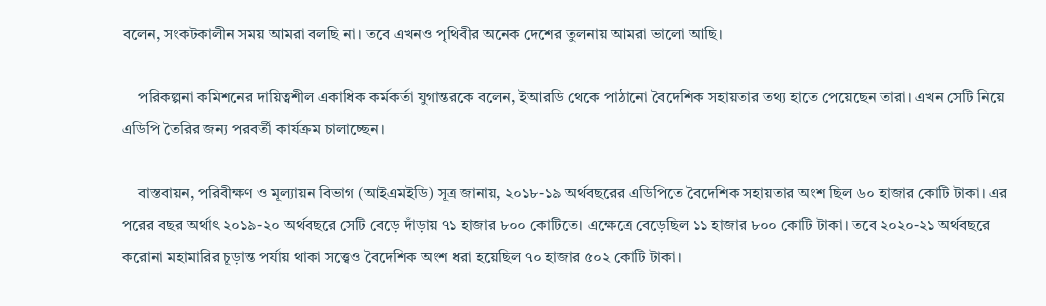বলেন, সংকটকালীন সময় আমরা বলছি না। তবে এখনও পৃথিবীর অনেক দেশের তুলনায় আমরা ভালো আছি।

    পরিকল্পনা কমিশনের দায়িত্বশীল একাধিক কর্মকর্তা যুগান্তরকে বলেন, ইআরডি থেকে পাঠানো বৈদেশিক সহায়তার তথ্য হাতে পেয়েছেন তারা। এখন সেটি নিয়ে এডিপি তৈরির জন্য পরবর্তী কার্যক্রম চালাচ্ছেন।

    বাস্তবায়ন, পরিবীক্ষণ ও মূল্যায়ন বিভাগ (আইএমইডি) সূত্র জানায়, ২০১৮-১৯ অর্থবছরের এডিপিতে বৈদেশিক সহায়তার অংশ ছিল ৬০ হাজার কোটি টাকা। এর পরের বছর অর্থাৎ ২০১৯-২০ অর্থবছরে সেটি বেড়ে দাঁড়ায় ৭১ হাজার ৮০০ কোটিতে। এক্ষেত্রে বেড়েছিল ১১ হাজার ৮০০ কোটি টাকা। তবে ২০২০-২১ অর্থবছরে করোনা মহামারির চূড়ান্ত পর্যায় থাকা সত্ত্বেও বৈদেশিক অংশ ধরা হয়েছিল ৭০ হাজার ৫০২ কোটি টাকা।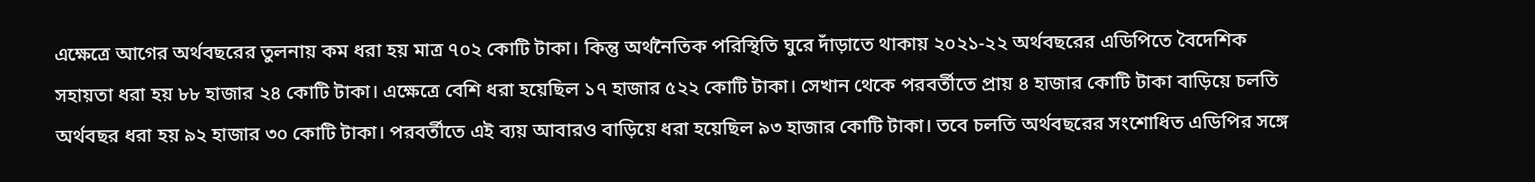এক্ষেত্রে আগের অর্থবছরের তুলনায় কম ধরা হয় মাত্র ৭০২ কোটি টাকা। কিন্তু অর্থনৈতিক পরিস্থিতি ঘুরে দাঁড়াতে থাকায় ২০২১-২২ অর্থবছরের এডিপিতে বৈদেশিক সহায়তা ধরা হয় ৮৮ হাজার ২৪ কোটি টাকা। এক্ষেত্রে বেশি ধরা হয়েছিল ১৭ হাজার ৫২২ কোটি টাকা। সেখান থেকে পরবর্তীতে প্রায় ৪ হাজার কোটি টাকা বাড়িয়ে চলতি অর্থবছর ধরা হয় ৯২ হাজার ৩০ কোটি টাকা। পরবর্তীতে এই ব্যয় আবারও বাড়িয়ে ধরা হয়েছিল ৯৩ হাজার কোটি টাকা। তবে চলতি অর্থবছরের সংশোধিত এডিপির সঙ্গে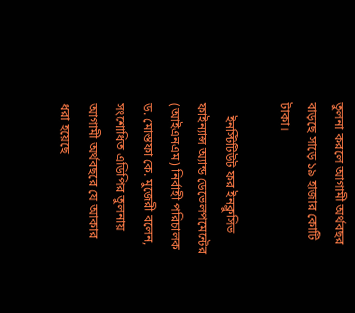তুলনা করলে আগামী অর্থবছর বাড়ছে সাড়ে ১৯ হাজার কোটি টাকা।

    ইনস্টিটিউট ফর ইনক্লুসিভ ফাইন্যান্স অ্যান্ড ডেভেলপমেন্টের (আইএনএম) নির্বাহী পরিচালক ড. মোস্তফা কে. মুজেরী বলেন, সংশোধিত এডিপির তুলনায় আগামী অর্থবছরে যে আকার ধরা হয়েছে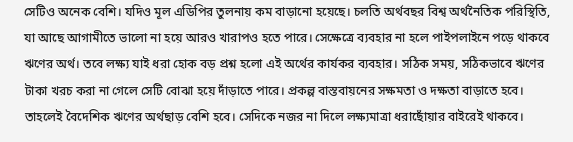সেটিও অনেক বেশি। যদিও মূল এডিপির তুলনায় কম বাড়ানো হয়েছে। চলতি অর্থবছর বিশ্ব অর্থনৈতিক পরিস্থিতি, যা আছে আগামীতে ভালো না হয়ে আরও খারাপও হতে পারে। সেক্ষেত্রে ব্যবহার না হলে পাইপলাইনে পড়ে থাকবে ঋণের অর্থ। তবে লক্ষ্য যাই ধরা হোক বড় প্রশ্ন হলো এই অর্থের কার্যকর ব্যবহার। সঠিক সময়, সঠিকভাবে ঋণের টাকা খরচ করা না গেলে সেটি বোঝা হয়ে দাঁড়াতে পারে। প্রকল্প বাস্তবায়নের সক্ষমতা ও দক্ষতা বাড়াতে হবে। তাহলেই বৈদেশিক ঋণের অর্থছাড় বেশি হবে। সেদিকে নজর না দিলে লক্ষ্যমাত্রা ধরাছোঁয়ার বাইরেই থাকবে।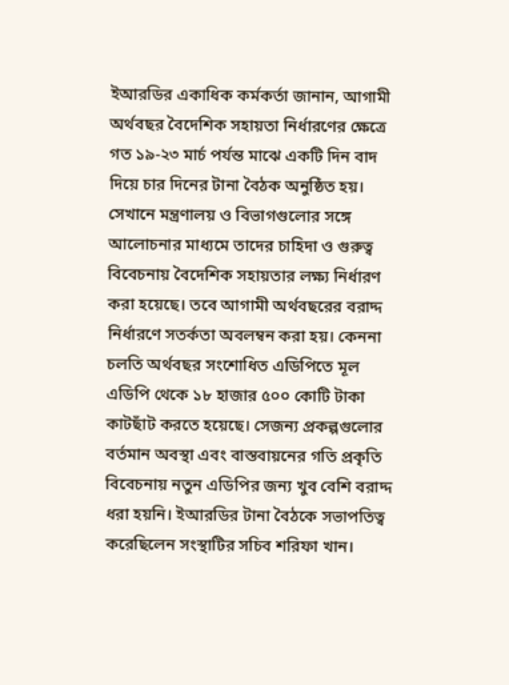ইআরডির একাধিক কর্মকর্তা জানান, আগামী অর্থবছর বৈদেশিক সহায়তা নির্ধারণের ক্ষেত্রে গত ১৯-২৩ মার্চ পর্যন্ত মাঝে একটি দিন বাদ দিয়ে চার দিনের টানা বৈঠক অনুষ্ঠিত হয়। সেখানে মন্ত্রণালয় ও বিভাগগুলোর সঙ্গে আলোচনার মাধ্যমে তাদের চাহিদা ও গুরুত্ব বিবেচনায় বৈদেশিক সহায়তার লক্ষ্য নির্ধারণ করা হয়েছে। তবে আগামী অর্থবছরের বরাদ্দ নির্ধারণে সতর্কতা অবলম্বন করা হয়। কেননা চলতি অর্থবছর সংশোধিত এডিপিতে মূল এডিপি থেকে ১৮ হাজার ৫০০ কোটি টাকা কাটছাঁট করতে হয়েছে। সেজন্য প্রকল্পগুলোর বর্তমান অবস্থা এবং বাস্তবায়নের গতি প্রকৃতি বিবেচনায় নতুন এডিপির জন্য খুব বেশি বরাদ্দ ধরা হয়নি। ইআরডির টানা বৈঠকে সভাপতিত্ব করেছিলেন সংস্থাটির সচিব শরিফা খান।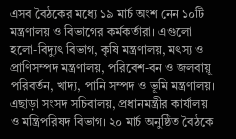এসব বৈঠকের মধ্যে ১৯ মার্চ অংশ নেন ১০টি মন্ত্রণালয় ও বিভাগের কর্মকর্তারা। এগুলো হলো-বিদ্যুৎ বিভাগ, কৃষি মন্ত্রণালয়, মৎস্য ও প্রাণিসম্পদ মন্ত্রণালয়, পরিবেশ-বন ও জলবায়ূ পরিবর্তন, খাদ্য, পানি সম্পদ ও ভূমি মন্ত্রণালয়। এছাড়া সংসদ সচিবালয়, প্রধানমন্ত্রীর কার্যালয় ও মন্ত্রিপরিষদ বিভাগ। ২০ মার্চ অনুষ্ঠিত বৈঠকে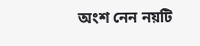অংশ নেন নয়টি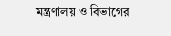মন্ত্রণালয় ও বিভাগের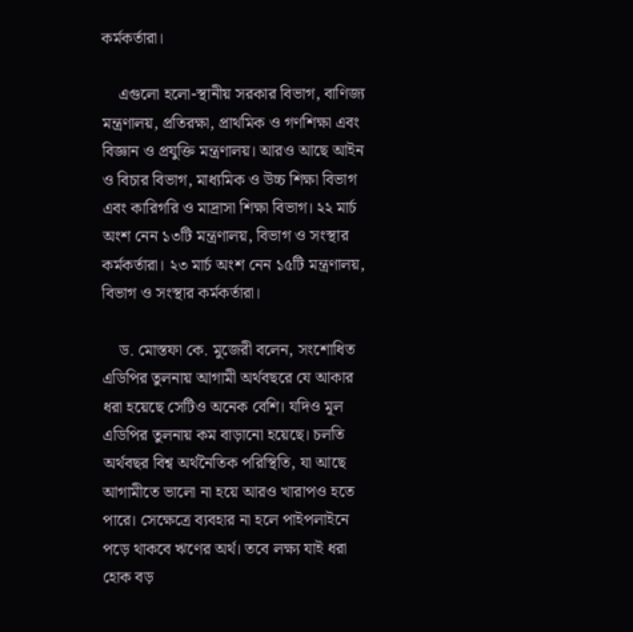কর্মকর্তারা।

    এগুলো হলো-স্থানীয় সরকার বিভাগ, বাণিজ্য মন্ত্রণালয়, প্রতিরক্ষা, প্রাথমিক ও গণশিক্ষা এবং বিজ্ঞান ও প্রযুক্তি মন্ত্রণালয়। আরও আছে আইন ও বিচার বিভাগ, মাধ্যমিক ও উচ্চ শিক্ষা বিভাগ এবং কারিগরি ও মাদ্রাসা শিক্ষা বিভাগ। ২২ মার্চ অংশ নেন ১৩টি মন্ত্রণালয়, বিভাগ ও সংস্থার কর্মকর্তারা। ২৩ মার্চ অংশ নেন ১৫টি মন্ত্রণালয়, বিভাগ ও সংস্থার কর্মকর্তারা।

    ড. মোস্তফা কে. মুজেরী বলেন, সংশোধিত এডিপির তুলনায় আগামী অর্থবছরে যে আকার ধরা হয়েছে সেটিও অনেক বেশি। যদিও মূল এডিপির তুলনায় কম বাড়ানো হয়েছে। চলতি অর্থবছর বিশ্ব অর্থনৈতিক পরিস্থিতি, যা আছে আগামীতে ভালো না হয়ে আরও খারাপও হতে পারে। সেক্ষেত্রে ব্যবহার না হলে পাইপলাইনে পড়ে থাকবে ঋণের অর্থ। তবে লক্ষ্য যাই ধরা হোক বড়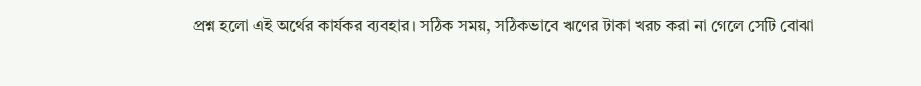প্রশ্ন হলো এই অর্থের কার্যকর ব্যবহার। সঠিক সময়, সঠিকভাবে ঋণের টাকা খরচ করা না গেলে সেটি বোঝা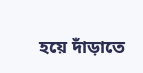হয়ে দাঁড়াতে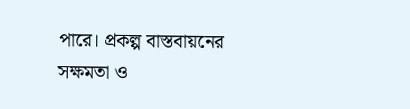পারে। প্রকল্প বাস্তবায়নের সক্ষমতা ও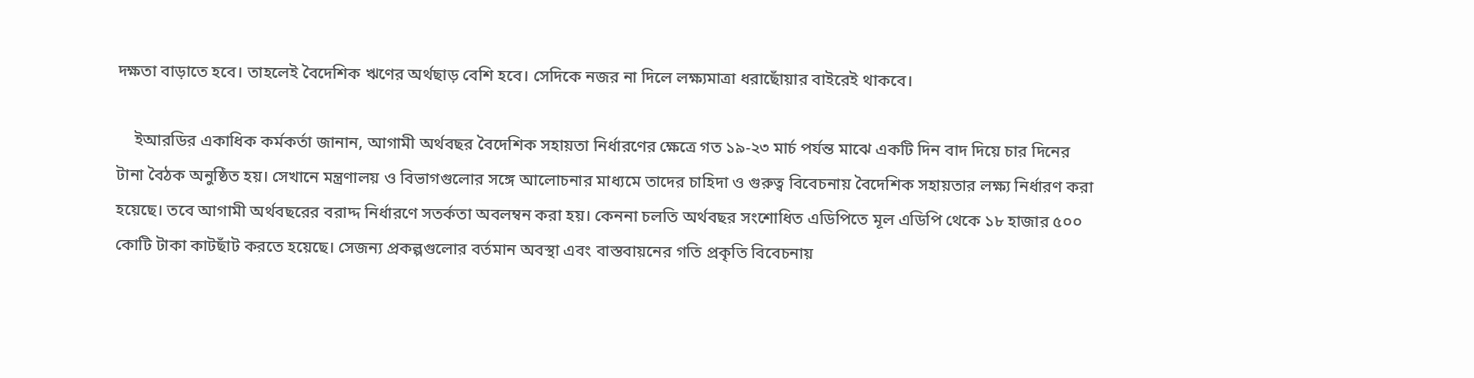দক্ষতা বাড়াতে হবে। তাহলেই বৈদেশিক ঋণের অর্থছাড় বেশি হবে। সেদিকে নজর না দিলে লক্ষ্যমাত্রা ধরাছোঁয়ার বাইরেই থাকবে।

    ইআরডির একাধিক কর্মকর্তা জানান, আগামী অর্থবছর বৈদেশিক সহায়তা নির্ধারণের ক্ষেত্রে গত ১৯-২৩ মার্চ পর্যন্ত মাঝে একটি দিন বাদ দিয়ে চার দিনের টানা বৈঠক অনুষ্ঠিত হয়। সেখানে মন্ত্রণালয় ও বিভাগগুলোর সঙ্গে আলোচনার মাধ্যমে তাদের চাহিদা ও গুরুত্ব বিবেচনায় বৈদেশিক সহায়তার লক্ষ্য নির্ধারণ করা হয়েছে। তবে আগামী অর্থবছরের বরাদ্দ নির্ধারণে সতর্কতা অবলম্বন করা হয়। কেননা চলতি অর্থবছর সংশোধিত এডিপিতে মূল এডিপি থেকে ১৮ হাজার ৫০০ কোটি টাকা কাটছাঁট করতে হয়েছে। সেজন্য প্রকল্পগুলোর বর্তমান অবস্থা এবং বাস্তবায়নের গতি প্রকৃতি বিবেচনায়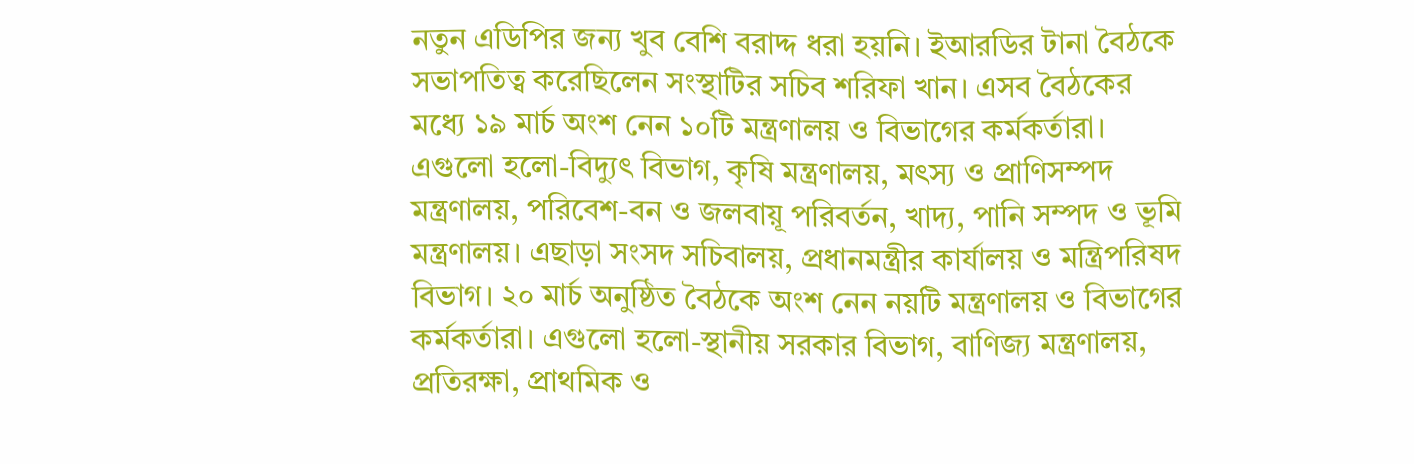নতুন এডিপির জন্য খুব বেশি বরাদ্দ ধরা হয়নি। ইআরডির টানা বৈঠকে সভাপতিত্ব করেছিলেন সংস্থাটির সচিব শরিফা খান। এসব বৈঠকের মধ্যে ১৯ মার্চ অংশ নেন ১০টি মন্ত্রণালয় ও বিভাগের কর্মকর্তারা। এগুলো হলো-বিদ্যুৎ বিভাগ, কৃষি মন্ত্রণালয়, মৎস্য ও প্রাণিসম্পদ মন্ত্রণালয়, পরিবেশ-বন ও জলবায়ূ পরিবর্তন, খাদ্য, পানি সম্পদ ও ভূমি মন্ত্রণালয়। এছাড়া সংসদ সচিবালয়, প্রধানমন্ত্রীর কার্যালয় ও মন্ত্রিপরিষদ বিভাগ। ২০ মার্চ অনুষ্ঠিত বৈঠকে অংশ নেন নয়টি মন্ত্রণালয় ও বিভাগের কর্মকর্তারা। এগুলো হলো-স্থানীয় সরকার বিভাগ, বাণিজ্য মন্ত্রণালয়, প্রতিরক্ষা, প্রাথমিক ও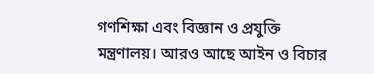গণশিক্ষা এবং বিজ্ঞান ও প্রযুক্তি মন্ত্রণালয়। আরও আছে আইন ও বিচার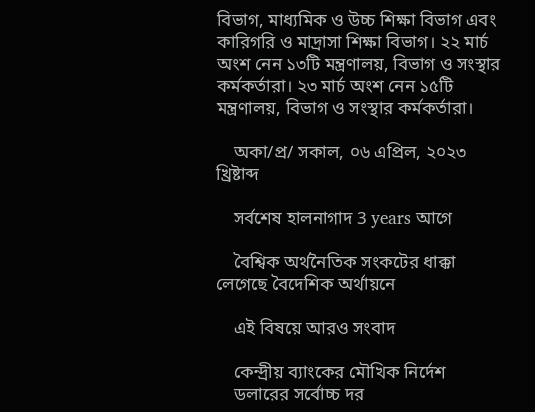বিভাগ, মাধ্যমিক ও উচ্চ শিক্ষা বিভাগ এবং কারিগরি ও মাদ্রাসা শিক্ষা বিভাগ। ২২ মার্চ অংশ নেন ১৩টি মন্ত্রণালয়, বিভাগ ও সংস্থার কর্মকর্তারা। ২৩ মার্চ অংশ নেন ১৫টি মন্ত্রণালয়, বিভাগ ও সংস্থার কর্মকর্তারা।

    অকা/প্র/ সকাল, ০৬ এপ্রিল, ২০২৩ খ্রিষ্টাব্দ

    সর্বশেষ হালনাগাদ 3 years আগে

    বৈশ্বিক অর্থনৈতিক সংকটের ধাক্কা লেগেছে বৈদেশিক অর্থায়নে

    এই বিষয়ে আরও সংবাদ

    কেন্দ্রীয় ব্যাংকের মৌখিক নির্দেশ
    ডলারের সর্বোচ্চ দর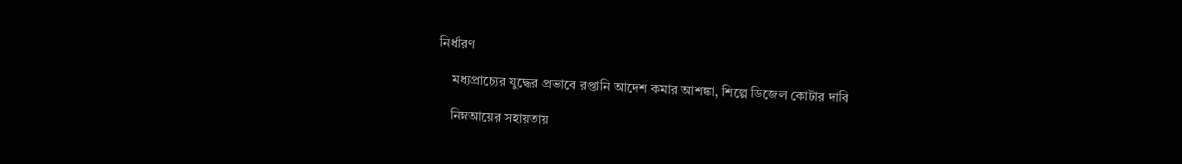নির্ধারণ

    মধ্যপ্রাচ্যের যুদ্ধের প্রভাবে রপ্তানি আদেশ কমার আশঙ্কা, শিল্পে ডিজেল কোটার দাবি

    নিম্নআয়ের সহায়তায়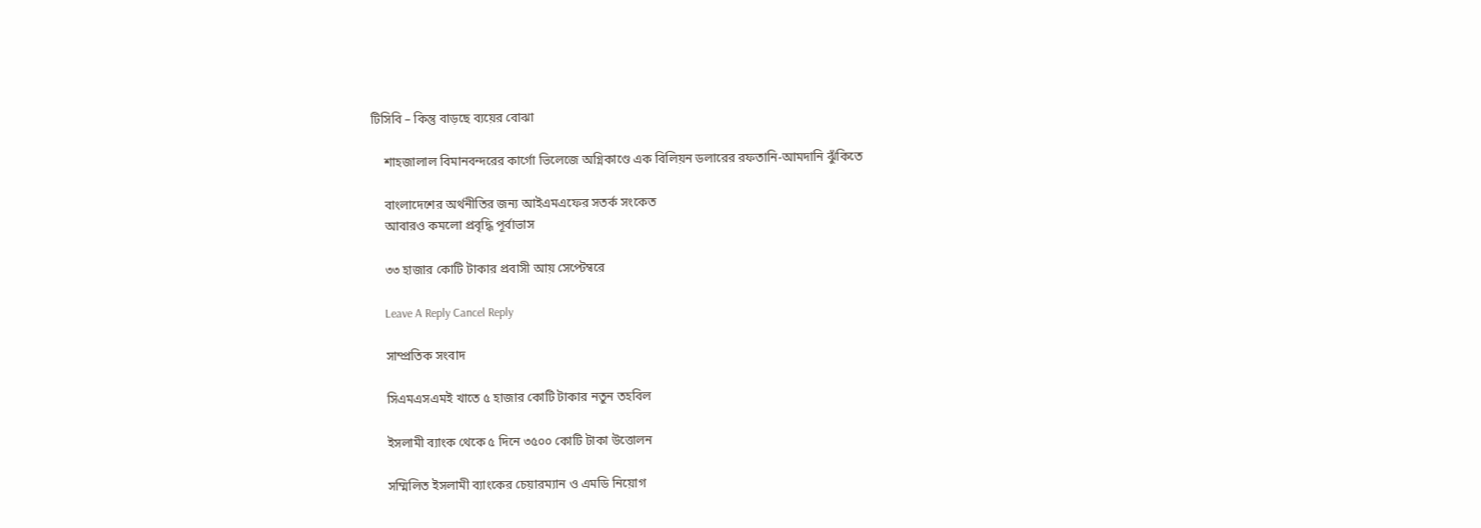টিসিবি – কিন্তু বাড়ছে ব্যয়ের বোঝা

    শাহজালাল বিমানবন্দরের কার্গো ভিলেজে অগ্নিকাণ্ডে এক বিলিয়ন ডলারের রফতানি-আমদানি ঝুঁকিতে

    বাংলাদেশের অর্থনীতির জন্য আইএমএফের সতর্ক সংকেত
    আবারও কমলো প্রবৃদ্ধি পূর্বাভাস

    ৩৩ হাজার কোটি টাকার প্রবাসী আয় সেপ্টেম্বরে

    Leave A Reply Cancel Reply

    সাম্প্রতিক সংবাদ

    সিএমএসএমই খাতে ৫ হাজার কোটি টাকার নতুন তহবিল

    ইসলামী ব্যাংক থেকে ৫ দিনে ৩৫০০ কোটি টাকা উত্তোলন

    সম্মিলিত ইসলামী ব্যাংকের চেয়ারম্যান ও এমডি নিয়োগ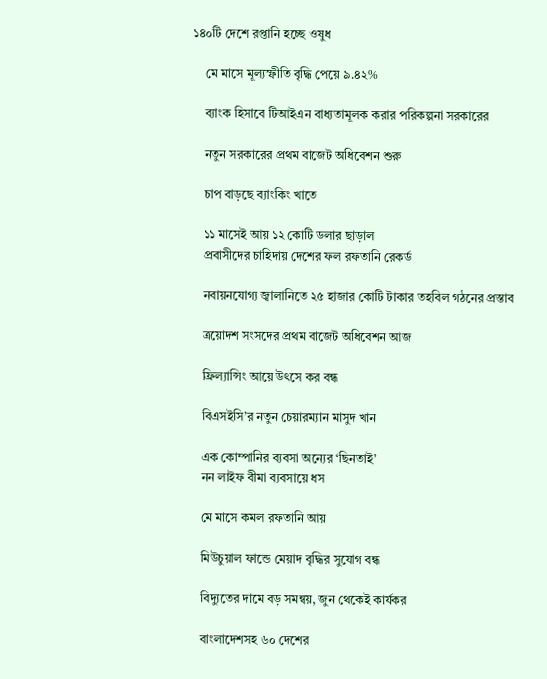১৪০টি দেশে রপ্তানি হচ্ছে ওষুধ

    মে মাসে মূল্যস্ফীতি বৃদ্ধি পেয়ে ৯.৪২%

    ব্যাংক হিসাবে টিআইএন বাধ্যতামূলক করার পরিকল্পনা সরকারের

    নতুন সরকারের প্রথম বাজেট অধিবেশন শুরু

    চাপ বাড়ছে ব্যাংকিং খাতে

    ১১ মাসেই আয় ১২ কোটি ডলার ছাড়াল
    প্রবাসীদের চাহিদায় দেশের ফল রফতানি রেকর্ড

    নবায়নযোগ্য জ্বালানিতে ২৫ হাজার কোটি টাকার তহবিল গঠনের প্রস্তাব

    ত্রয়োদশ সংসদের প্রথম বাজেট অধিবেশন আজ

    ফ্রিল্যান্সিং আয়ে উৎসে কর বন্ধ

    বিএসইসি’র নতুন চেয়ারম্যান মাসুদ খান

    এক কোম্পানির ব্যবসা অন্যের ‘ছিনতাই’
    নন লাইফ বীমা ব্যবসায়ে ধস

    মে মাসে কমল রফতানি আয়

    মিউচুয়াল ফান্ডে মেয়াদ বৃদ্ধির সুযোগ বন্ধ

    বিদ্যুতের দামে বড় সমন্বয়, জুন থেকেই কার্যকর

    বাংলাদেশসহ ৬০ দেশের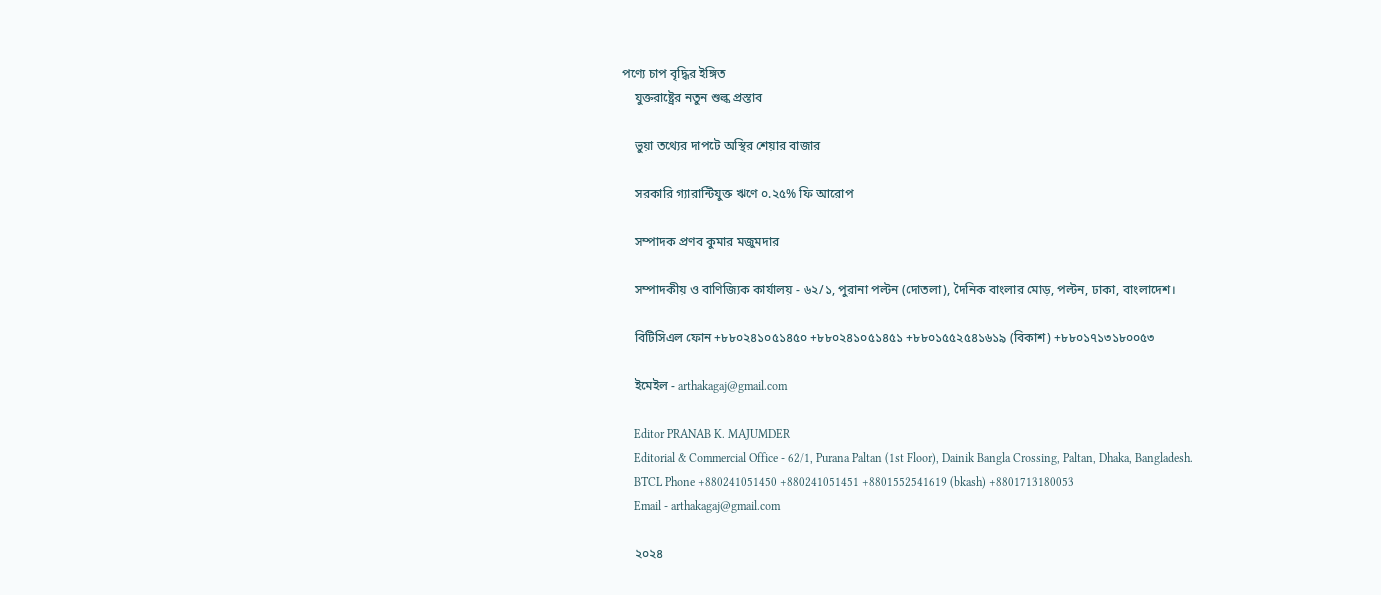পণ্যে চাপ বৃদ্ধির ইঙ্গিত
    যুক্তরাষ্ট্রের নতুন শুল্ক প্রস্তাব

    ভুয়া তথ্যের দাপটে অস্থির শেয়ার বাজার

    সরকারি গ্যারান্টিযুক্ত ঋণে ০.২৫% ফি আরোপ

    সম্পাদক প্রণব কুমার মজুমদার

    সম্পাদকীয় ও বাণিজ্যিক কার্যালয় - ৬২/১, পুরানা পল্টন (দোতলা), দৈনিক বাংলার মোড়, পল্টন, ঢাকা, বাংলাদেশ।

    বিটিসিএল ফোন +৮৮০২৪১০৫১৪৫০ +৮৮০২৪১০৫১৪৫১ +৮৮০১৫৫২৫৪১৬১৯ (বিকাশ) +৮৮০১৭১৩১৮০০৫৩

    ইমেইল - arthakagaj@gmail.com

    Editor PRANAB K. MAJUMDER
    Editorial & Commercial Office - 62/1, Purana Paltan (1st Floor), Dainik Bangla Crossing, Paltan, Dhaka, Bangladesh.
    BTCL Phone +880241051450 +880241051451 +8801552541619 (bkash) +8801713180053
    Email - arthakagaj@gmail.com

    ২০২৪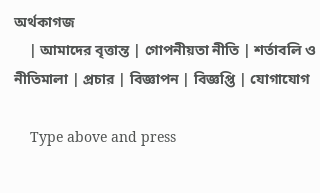অর্থকাগজ
    | আমাদের বৃত্তান্ত | গোপনীয়তা নীতি | শর্তাবলি ও নীতিমালা | প্রচার | বিজ্ঞাপন | বিজ্ঞপ্তি | যোগাযোগ

    Type above and press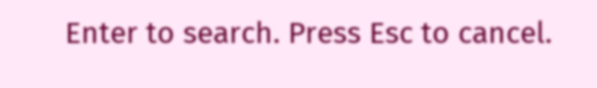Enter to search. Press Esc to cancel.